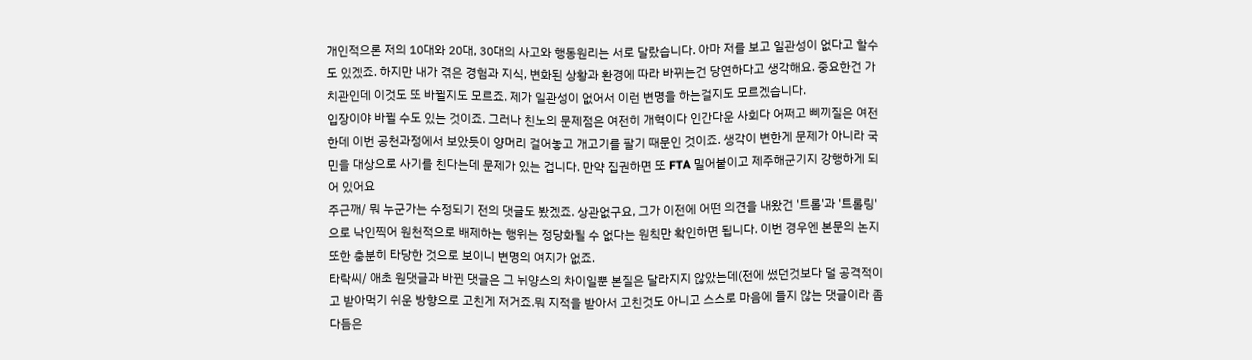개인적으론 저의 10대와 20대, 30대의 사고와 행동원리는 서로 달랐습니다. 아마 저를 보고 일관성이 없다고 할수도 있겠죠. 하지만 내가 겪은 경험과 지식, 변화된 상황과 환경에 따라 바뀌는건 당연하다고 생각해요. 중요한건 가치관인데 이것도 또 바뀔지도 모르죠. 제가 일관성이 없어서 이런 변명을 하는걸지도 모르겠습니다.
입장이야 바뀔 수도 있는 것이죠. 그러나 친노의 문제점은 여전히 개혁이다 인간다운 사회다 어쩌고 삐끼질은 여전한데 이번 공천과정에서 보았듯이 양머리 걸어놓고 개고기를 팔기 때문인 것이죠. 생각이 변한게 문제가 아니라 국민을 대상으로 사기를 친다는데 문제가 있는 겁니다. 만약 집권하면 또 FTA 밀어붙이고 제주해군기지 강행하게 되어 있어요
주근깨/ 뭐 누군가는 수정되기 전의 댓글도 봤겠죠. 상관없구요, 그가 이전에 어떤 의견을 내왔건 '트롤'과 '트롤링'으로 낙인찍어 원천적으로 배제하는 행위는 정당화될 수 없다는 원칙만 확인하면 됩니다. 이번 경우엔 본문의 논지 또한 충분히 타당한 것으로 보이니 변명의 여지가 없죠.
타락씨/ 애초 원댓글과 바뀐 댓글은 그 뉘양스의 차이일뿐 본질은 달라지지 않았는데(전에 썼던것보다 덜 공격적이고 받아먹기 쉬운 방향으로 고친게 저거죠.뭐 지적을 받아서 고친것도 아니고 스스로 마음에 들지 않는 댓글이라 좀 다듬은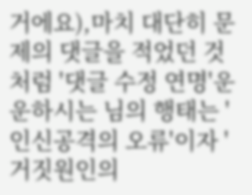거에요),마치 대단히 문제의 댓글을 적었던 것처럼 '댓글 수정 연명'운운하시는 님의 행태는 '인신공격의 오류'이자 '거짓원인의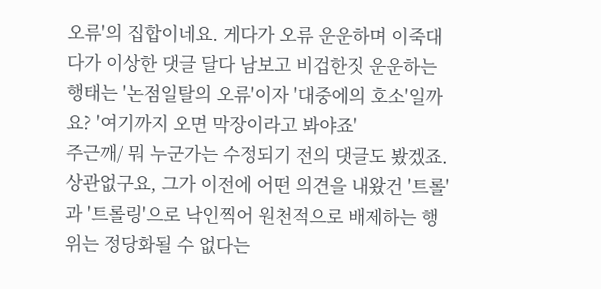오류'의 집합이네요. 게다가 오류 운운하며 이죽대다가 이상한 댓글 달다 남보고 비겁한짓 운운하는 행태는 '논점일탈의 오류'이자 '대중에의 호소'일까요? '여기까지 오면 막장이라고 봐야죠'
주근깨/ 뭐 누군가는 수정되기 전의 댓글도 봤겠죠. 상관없구요, 그가 이전에 어떤 의견을 내왔건 '트롤'과 '트롤링'으로 낙인찍어 원천적으로 배제하는 행위는 정당화될 수 없다는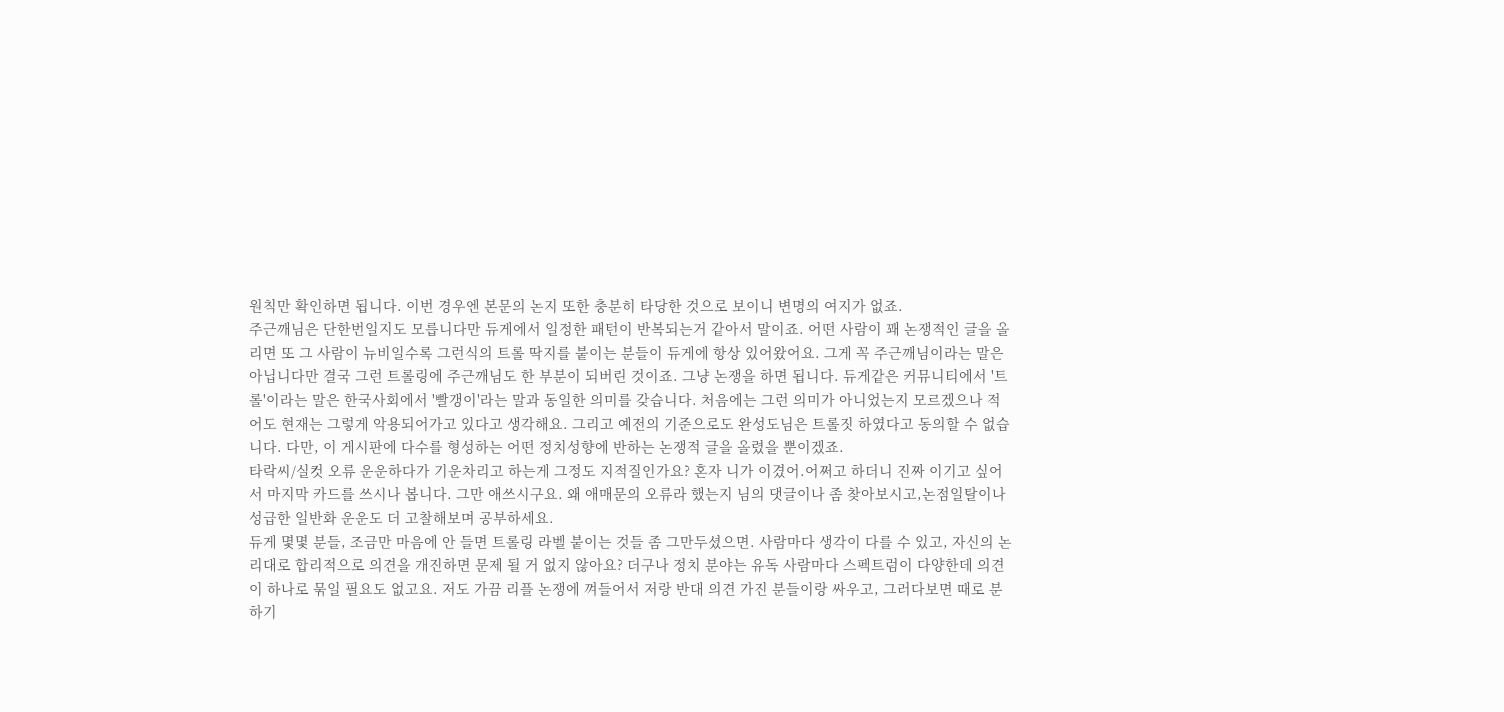원칙만 확인하면 됩니다. 이번 경우엔 본문의 논지 또한 충분히 타당한 것으로 보이니 변명의 여지가 없죠.
주근깨님은 단한번일지도 모릅니다만 듀게에서 일정한 패턴이 반복되는거 같아서 말이죠. 어떤 사람이 꽤 논쟁적인 글을 올리면 또 그 사람이 뉴비일수록 그런식의 트롤 딱지를 붙이는 분들이 듀게에 항상 있어왔어요. 그게 꼭 주근깨님이라는 말은 아닙니다만 결국 그런 트롤링에 주근깨님도 한 부분이 되버린 것이죠. 그냥 논쟁을 하면 됩니다. 듀게같은 커뮤니티에서 '트롤'이라는 말은 한국사회에서 '빨갱이'라는 말과 동일한 의미를 갖습니다. 처음에는 그런 의미가 아니었는지 모르겠으나 적어도 현재는 그렇게 악용되어가고 있다고 생각해요. 그리고 예전의 기준으로도 완성도님은 트롤짓 하였다고 동의할 수 없습니다. 다만, 이 게시판에 다수를 형성하는 어떤 정치성향에 반하는 논쟁적 글을 올렸을 뿐이겠죠.
타락씨/실컷 오류 운운하다가 기운차리고 하는게 그정도 지적질인가요? 혼자 니가 이겼어.어쩌고 하더니 진짜 이기고 싶어서 마지막 카드를 쓰시나 봅니다. 그만 애쓰시구요. 왜 애매문의 오류라 했는지 님의 댓글이나 좀 찾아보시고,논점일탈이나 성급한 일반화 운운도 더 고찰해보며 공부하세요.
듀게 몇몇 분들, 조금만 마음에 안 들면 트롤링 라벨 붙이는 것들 좀 그만두셨으면. 사람마다 생각이 다를 수 있고, 자신의 논리대로 합리적으로 의견을 개진하면 문제 될 거 없지 않아요? 더구나 정치 분야는 유독 사람마다 스펙트럼이 다양한데 의견이 하나로 묶일 필요도 없고요. 저도 가끔 리플 논쟁에 껴들어서 저랑 반대 의견 가진 분들이랑 싸우고, 그러다보면 때로 분하기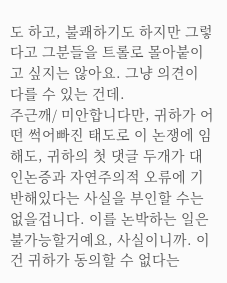도 하고, 불쾌하기도 하지만 그렇다고 그분들을 트롤로 몰아붙이고 싶지는 않아요. 그냥 의견이 다를 수 있는 건데.
주근깨/ 미안합니다만, 귀하가 어떤 썩어빠진 태도로 이 논쟁에 임해도, 귀하의 첫 댓글 두개가 대인논증과 자연주의적 오류에 기반해있다는 사실을 부인할 수는 없을겁니다. 이를 논박하는 일은 불가능할거예요, 사실이니까. 이건 귀하가 동의할 수 없다는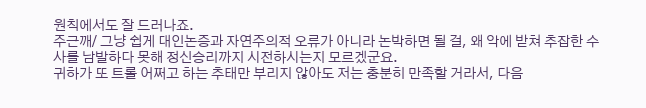원칙에서도 잘 드러나죠.
주근깨/ 그냥 쉽게 대인논증과 자연주의적 오류가 아니라 논박하면 될 걸, 왜 악에 받쳐 추잡한 수사를 남발하다 못해 정신승리까지 시전하시는지 모르겠군요.
귀하가 또 트롤 어쩌고 하는 추태만 부리지 않아도 저는 충분히 만족할 거라서, 다음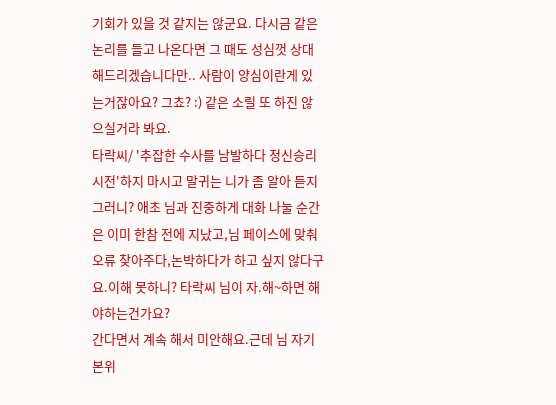기회가 있을 것 같지는 않군요. 다시금 같은 논리를 들고 나온다면 그 때도 성심껏 상대해드리겠습니다만.. 사람이 양심이란게 있는거잖아요? 그쵸? :) 같은 소릴 또 하진 않으실거라 봐요.
타락씨/ '추잡한 수사를 남발하다 정신승리 시전'하지 마시고 말귀는 니가 좀 알아 듣지 그러니? 애초 님과 진중하게 대화 나눌 순간은 이미 한참 전에 지났고,님 페이스에 맞춰 오류 찾아주다,논박하다가 하고 싶지 않다구요.이해 못하니? 타락씨 님이 자.해~하면 해야하는건가요?
간다면서 계속 해서 미안해요.근데 님 자기본위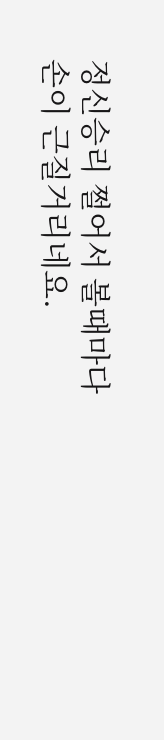정신승리 쩔어서 볼때마다 손이 근질거리네요.